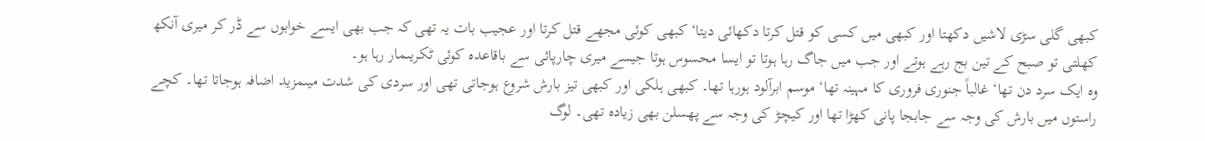کبھی گلی سڑی لاشیں دکھتا اور کبھی میں کسی کو قتل کرتا دکھائی دیتا‘ کبھی کوئی مجھے قتل کرتا اور عجیب بات یہ تھی کہ جب بھی ایسے خوابوں سے ڈر کر میری آنکھ کھلتی تو صبح کے تین بج رہے ہوتے اور جب میں جاگ رہا ہوتا تو ایسا محسوس ہوتا جیسے میری چارپائی سے باقاعدہ کوئی ٹکریںمار رہا ہو۔
وہ ایک سرد دن تھا‘ غالباً جنوری فروری کا مہینہ تھا‘ موسم ابرآلود ہورہا تھا۔ کبھی ہلکی اور کبھی تیز بارش شروع ہوجاتی تھی اور سردی کی شدت میںمزید اضافہ ہوجاتا تھا۔ کچے راستوں میں بارش کی وجہ سے جابجا پانی کھڑا تھا اور کیچڑ کی وجہ سے پھسلن بھی زیادہ تھی۔ لوگ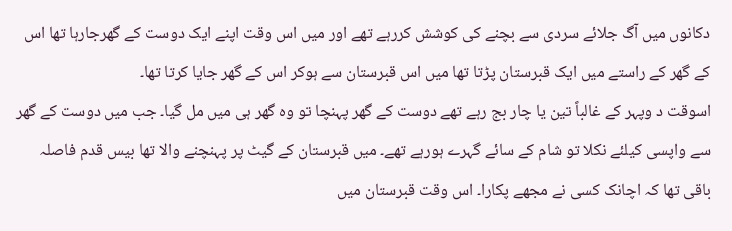دکانوں میں آگ جلائے سردی سے بچنے کی کوشش کررہے تھے اور میں اس وقت اپنے ایک دوست کے گھرجارہا تھا اس کے گھر کے راستے میں ایک قبرستان پڑتا تھا میں اس قبرستان سے ہوکر اس کے گھر جایا کرتا تھا۔
اسوقت د وپہر کے غالباً تین یا چار بج رہے تھے دوست کے گھر پہنچا تو وہ گھر ہی میں مل گیا۔ جب میں دوست کے گھر سے واپسی کیلئے نکلا تو شام کے سائے گہرے ہورہے تھے۔ میں قبرستان کے گیٹ پر پہنچنے والا تھا بیس قدم فاصلہ باقی تھا کہ اچانک کسی نے مجھے پکارا۔ اس وقت قبرستان میں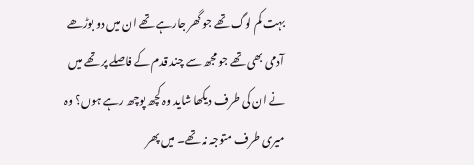بہت کم لوگ تھے جو گھر جارہے تھے ان میں دو بوڑھے آدمی بھی تھے جو مجھ سے چند قدم کے فاصلے پر تھے میں نے ان کی طرف دیکھا شاید وہ کچھ پوچھ رہے ہوں؟ وہ میری طرف متوجہ نہ تھے۔ میں پھر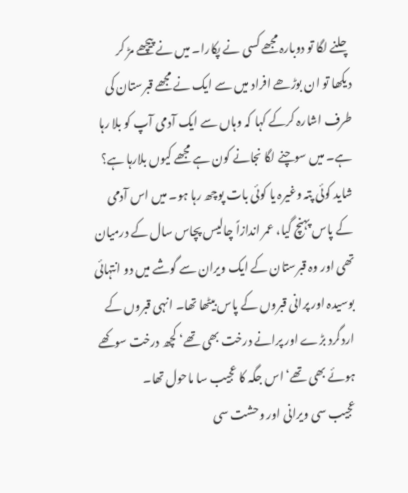چلنے لگا تو دوبارہ مجھے کسی نے پکارا۔ میں نے پیچھے مڑ کر دیکھا تو ان بوڑھے افراد میں سے ایک نے مجھے قبرستان کی طرف اشارہ کرکے کہا کہ وہاں سے ایک آدمی آپ کو بلا رہا ہے۔ میں سوچنے لگا نجانے کون ہے مجھے کیوں بلارہا ہے؟ شاید کوئی پتہ وغیرہ یا کوئی بات پوچھ رہا ہو۔ میں اس آدمی کے پاس پہنچ گیا، عمر اندازاً چالیس پچاس سال کے درمیان تھی اور وہ قبرستان کے ایک ویران سے گوشے میں دو انتہائی بوسیدہ اور پرانی قبروں کے پاس بیٹھا تھا۔ انہی قبروں کے اردگرد بڑے اور پرانے درخت بھی تھے‘ کچھ درخت سوکھے ہوئے بھی تھے‘ اس جگہ کا عجیب سا ماحول تھا۔
عجیب سی ویرانی اور وحشت سی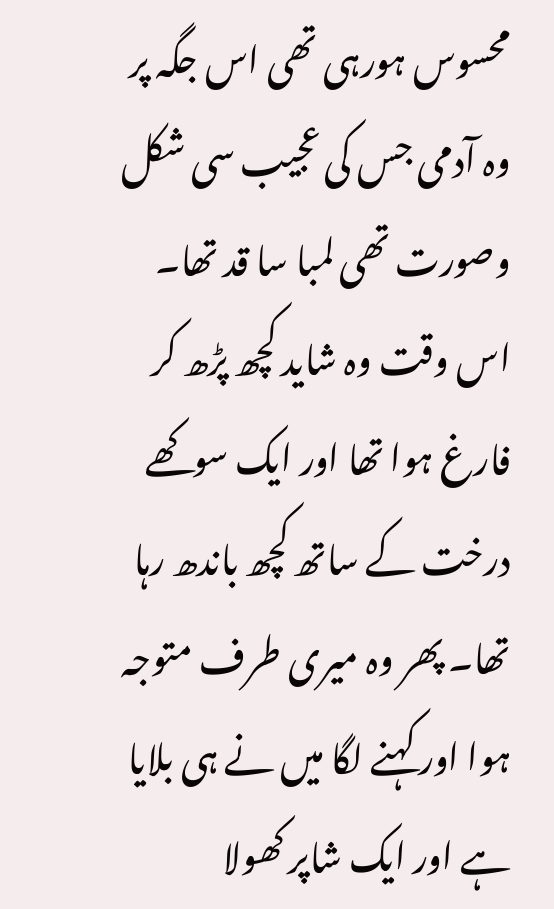محسوس ہورہی تھی اس جگہ پر وہ آدمی جس کی عجیب سی شکل وصورت تھی لمبا سا قد تھا۔ اس وقت وہ شاید کچھ پڑھ کر فارغ ہوا تھا اور ایک سوکھے درخت کے ساتھ کچھ باندھ رہا تھا۔ پھر وہ میری طرف متوجہ ہوا اور کہنے لگا میں نے ہی بلایا ہے اور ایک شاپر کھولا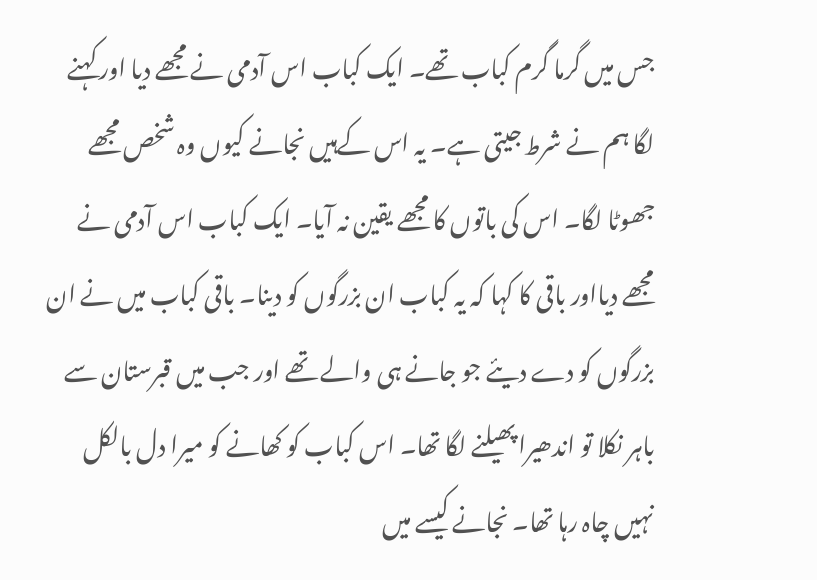جس میں گرما گرم کباب تھے۔ ایک کباب اس آدمی نے مجھے دیا اور کہنے لگا ہم نے شرط جیتی ہے۔ یہ اس کےہیں نجانے کیوں وہ شخص مجھے جھوٹا لگا۔ اس کی باتوں کا مجھے یقین نہ آیا۔ ایک کباب اس آدمی نے مجھے دیااور باقی کا کہا کہ یہ کباب ان بزرگوں کو دینا۔ باقی کباب میں نے ان بزرگوں کو دے دیئے جو جانے ہی والے تھے اور جب میں قبرستان سے باہر نکلا تو اندھیرا پھیلنے لگا تھا۔ اس کباب کو کھانے کو میرا دل بالکل نہیں چاہ رہا تھا۔ نجانے کیسے میں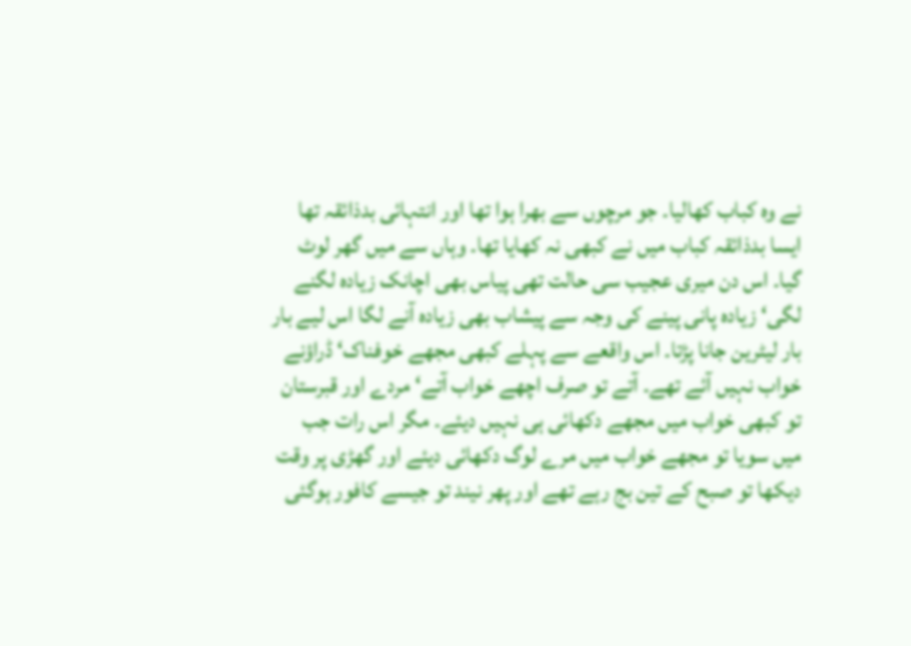نے وہ کباب کھالیا۔ جو مرچوں سے بھرا ہوا تھا اور انتہائی بدذائقہ تھا ایسا بدذائقہ کباب میں نے کبھی نہ کھایا تھا۔ وہاں سے میں گھر لوٹ گیا۔ اس دن میری عجیب سی حالت تھی پیاس بھی اچانک زیادہ لگنے لگی‘ زیادہ پانی پینے کی وجہ سے پیشاب بھی زیادہ آنے لگا اس لیے بار بار لیٹرین جانا پڑتا۔ اس واقعے سے پہلے کبھی مجھے خوفناک‘ ڈراؤنے خواب نہیں آئے تھے۔ آتے تو صرف اچھے خواب آتے‘ مردے اور قبرستان تو کبھی خواب میں مجھے دکھائی ہی نہیں دیئے۔ مگر اس رات جب میں سویا تو مجھے خواب میں مرے لوگ دکھائی دیئے اور گھڑی پر وقت دیکھا تو صبح کے تین بج رہے تھے اور پھر نیند تو جیسے کافور ہوگئی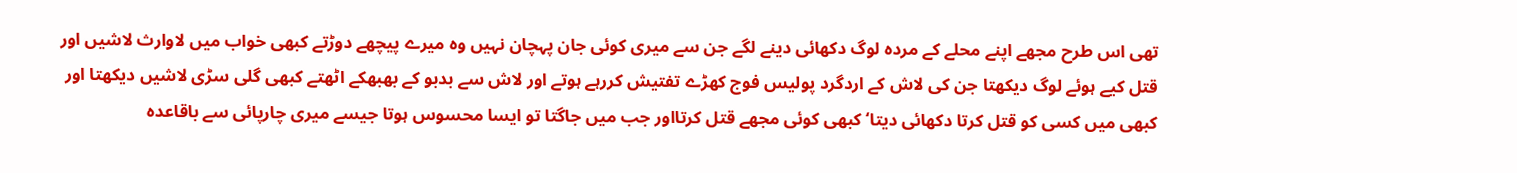تھی اس طرح مجھے اپنے محلے کے مردہ لوگ دکھائی دینے لگے جن سے میری کوئی جان پہچان نہیں وہ میرے پیچھے دوڑتے کبھی خواب میں لاوارث لاشیں اور قتل کیے ہوئے لوگ دیکھتا جن کی لاش کے اردگرد پولیس فوج کھڑے تفتیش کررہے ہوتے اور لاش سے بدبو کے بھبھکے اٹھتے کبھی گلی سڑی لاشیں دیکھتا اور کبھی میں کسی کو قتل کرتا دکھائی دیتا‘ کبھی کوئی مجھے قتل کرتااور جب میں جاگتا تو ایسا محسوس ہوتا جیسے میری چارپائی سے باقاعدہ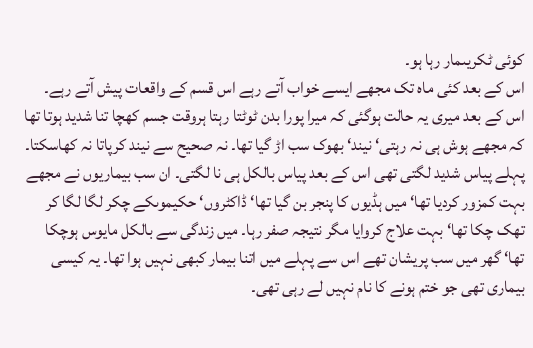کوئی ٹکریںمار رہا ہو۔
اس کے بعد کئی ماہ تک مجھے ایسے خواب آتے رہے اس قسم کے واقعات پیش آتے رہے۔ اس کے بعد میری یہ حالت ہوگئی کہ میرا پورا بدن ٹوٹتا رہتا ہروقت جسم کھچا تنا شدید ہوتا تھا کہ مجھے ہوش ہی نہ رہتی‘ نیند‘ بھوک سب اڑ گیا تھا۔ نہ صحیح سے نیند کرپاتا نہ کھاسکتا۔ پہلے پیاس شدید لگتی تھی اس کے بعد پیاس بالکل ہی نا لگتی۔ ان سب بیماریوں نے مجھے بہت کمزور کردیا تھا‘ میں ہڈیوں کا پنجر بن گیا تھا‘ ڈاکٹروں‘ حکیموںکے چکر لگا لگا کر تھک چکا تھا‘ بہت علاج کروایا مگر نتیجہ صفر رہا۔ میں زندگی سے بالکل مایوس ہوچکا تھا‘ گھر میں سب پریشان تھے اس سے پہلے میں اتنا بیمار کبھی نہیں ہوا تھا۔ یہ کیسی بیماری تھی جو ختم ہونے کا نام نہیں لے رہی تھی۔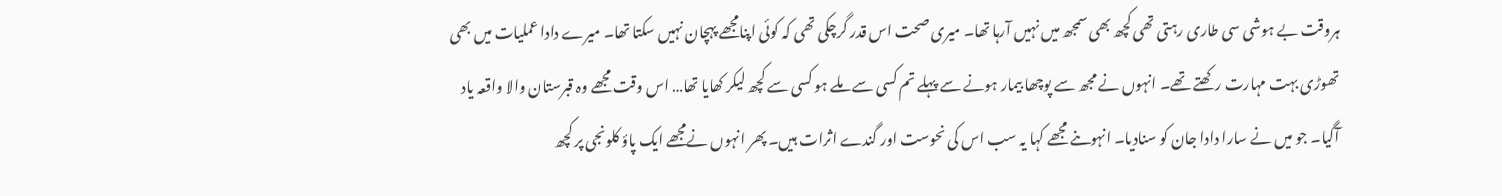ہروقت بے ہوشی سی طاری رہتی تھی کچھ بھی سمجھ میں نہیں آرہا تھا۔ میری صحت اس قدر گرچکی تھی کہ کوئی اپنامجھے پہچان نہیں سکتا تھا۔ میرے دادا عملیات میں بھی تھوڑی بہت مہارت رکھتے تھے۔ انہوں نے مجھ سے پوچھا بیمار ہونے سے پہلے تم کسی سے ملے ہو کسی سے کچھ لیکر کھایا تھا… اس وقت مجھے وہ قبرستان والا واقعہ یاد آگیا۔ جو میں نے سارا دادا جان کو سنادیا۔ انہوںنے مجھے کہا یہ سب اس کی نحوست اور گندے اثرات ہیں۔ پھر انہوں نےمجھے ایک پاؤ کلونجی پر کچھ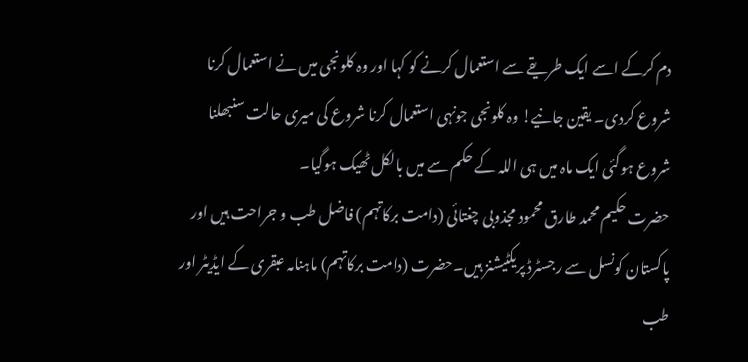دم کرکے اسے ایک طریقے سے استعمال کرنے کو کہا اور وہ کلونجی میں نے استعمال کرنا شروع کردی۔ یقین جانیے! وہ کلونجی جونہی استعمال کرنا شروع کی میری حالت سنبھلنا شروع ہوگئی ایک ماہ میں ہی اللہ کے حکم سے میں بالکل ٹھیک ہوگیا۔
حضرت حکیم محمد طارق محمود مجذوبی چغتائی (دامت برکاتہم) فاضل طب و جراحت ہیں اور پاکستان کونسل سے رجسٹرڈ پریکٹیشنز ہیں۔حضرت (دامت برکاتہم) ماہنامہ عبقری کے ایڈیٹر اور طب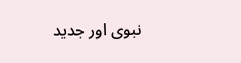نبوی اور جدید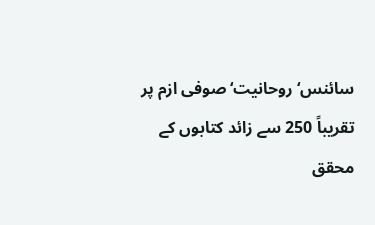سائنس‘ روحانیت‘ صوفی ازم پر تقریباً 250 سے زائد کتابوں کے محقق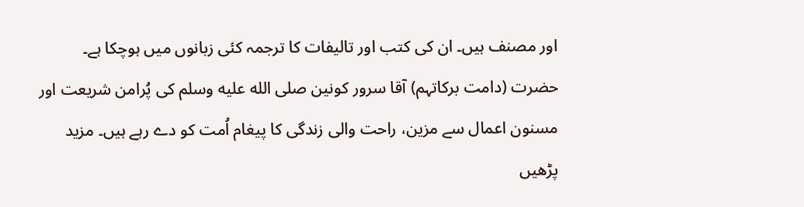اور مصنف ہیں۔ ان کی کتب اور تالیفات کا ترجمہ کئی زبانوں میں ہوچکا ہے۔ حضرت (دامت برکاتہم) آقا سرور کونین صلى الله عليه وسلم کی پُرامن شریعت اور مسنون اعمال سے مزین، راحت والی زندگی کا پیغام اُمت کو دے رہے ہیں۔ مزید پڑھیں